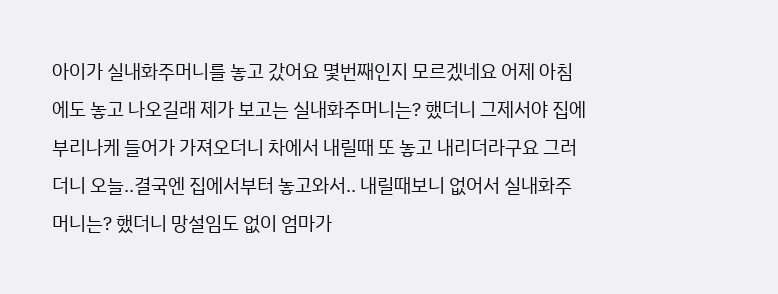아이가 실내화주머니를 놓고 갔어요 몇번째인지 모르겠네요 어제 아침에도 놓고 나오길래 제가 보고는 실내화주머니는? 했더니 그제서야 집에 부리나케 들어가 가져오더니 차에서 내릴때 또 놓고 내리더라구요 그러더니 오늘..결국엔 집에서부터 놓고와서.. 내릴때보니 없어서 실내화주머니는? 했더니 망설임도 없이 엄마가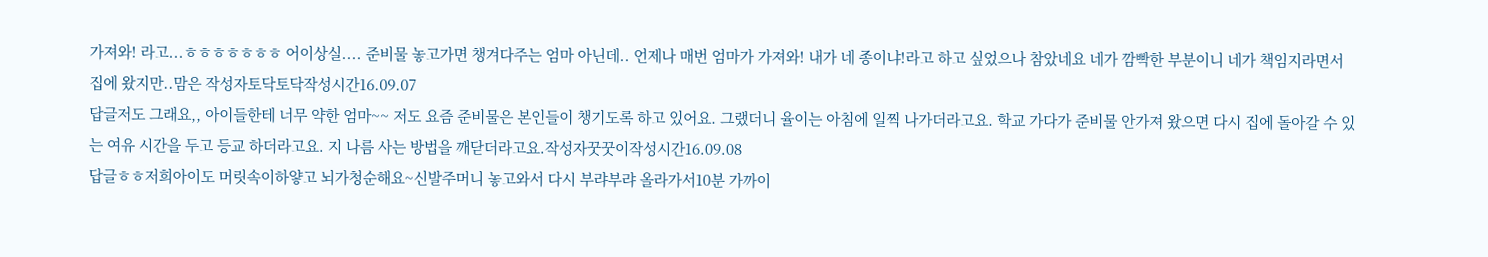가져와! 라고...ㅎㅎㅎㅎㅎㅎㅎ 어이상실.... 준비물 놓고가면 챙겨다주는 엄마 아닌데.. 언제나 매번 엄마가 가져와! 내가 네 종이냐!라고 하고 싶었으나 참았네요 네가 깜빡한 부분이니 네가 책임지라면서 집에 왔지만..맘은 작성자토닥토닥작성시간16.09.07
답글저도 그래요,, 아이들한테 너무 약한 엄마~~ 저도 요즘 준비물은 본인들이 챙기도록 하고 있어요. 그랬더니 율이는 아침에 일찍 나가더라고요. 학교 가다가 준비물 안가져 왔으면 다시 집에 돌아갈 수 있는 여유 시간을 두고 등교 하더라고요. 지 나름 사는 방법을 깨닫더라고요.작성자꿋꿋이작성시간16.09.08
답글ㅎㅎ저희아이도 머릿속이하얗고 뇌가청순해요~신발주머니 놓고와서 다시 부랴부랴 올라가서10분 가까이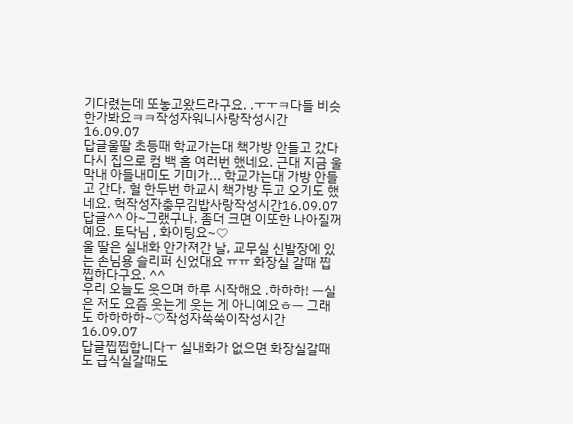기다렸는데 또놓고왔드라구요. .ㅜㅜㅋ다들 비슷한가봐요ㅋㅋ작성자워니사랑작성시간16.09.07
답글울딸 초등때 학교가는대 책가방 안들고 갔다 다시 집으로 컴 백 홈 여러번 했네요. 근대 지금 울막내 아들내미도 기미가... 학교가는대 가방 안들고 간다. 헐 한두번 하교시 책가방 두고 오기도 했네요. 헉작성자충무김밥사랑작성시간16.09.07
답글^^ 아~그랬구나. 좀더 크면 이또한 나아질꺼예요. 토닥님 , 화이팅요~♡
울 딸은 실내화 안가져간 날, 교무실 신발장에 있는 손님용 슬리퍼 신었대요 ㅠㅠ 화장실 갈때 찝찝하다구요. ^^
우리 오늘도 웃으며 하루 시작해요 .하하하! ㅡ실은 저도 요즘 웃는게 웃는 게 아니예요ㅎㅡ 그래도 하하하하~♡작성자쑥쑥이작성시간16.09.07
답글찝찝합니다ㅜ 실내화가 없으면 화장실갈때도 급식실갈때도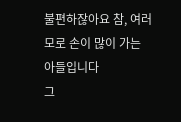불편하잖아요 참, 여러모로 손이 많이 가는 아들입니다
그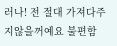러나! 전 절대 가져다주지않을꺼예요 불편함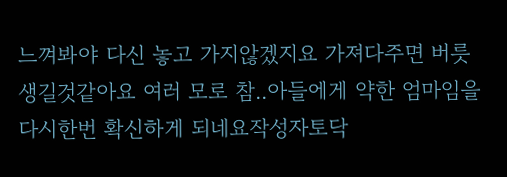느껴봐야 다신 놓고 가지않겠지요 가져다주면 버릇생길것같아요 여러 모로 참..아들에게 약한 엄마임을 다시한번 확신하게 되네요작성자토닥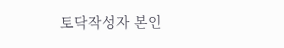토닥작성자 본인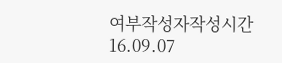여부작성자작성시간16.09.07